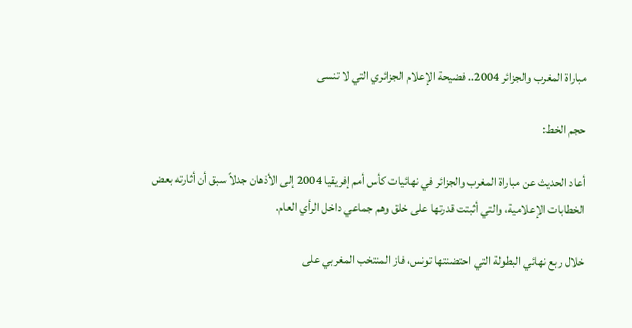مباراة المغرب والجزائر 2004.. فضيحة الإعلام الجزائري التي لا تنسى

حجم الخط:

أعاد الحديث عن مباراة المغرب والجزائر في نهائيات كأس أمم إفريقيا 2004 إلى الأذهان جدلاً سبق أن أثارته بعض الخطابات الإعلامية، والتي أثبتت قدرتها على خلق وهم جماعي داخل الرأي العام.

خلال ربع نهائي البطولة التي احتضنتها تونس، فاز المنتخب المغربي على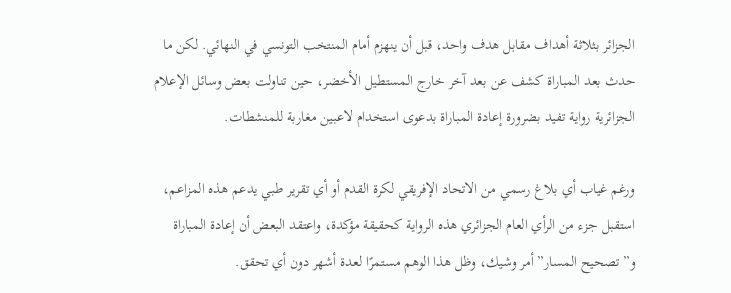الجزائر بثلاثة أهداف مقابل هدف واحد، قبل أن ينهزم أمام المنتخب التونسي في النهائي. لكن ما حدث بعد المباراة كشف عن بعد آخر خارج المستطيل الأخضر، حين تناولت بعض وسائل الإعلام الجزائرية رواية تفيد بضرورة إعادة المباراة بدعوى استخدام لاعبين مغاربة للمنشطات.

ورغم غياب أي بلاغ رسمي من الاتحاد الإفريقي لكرة القدم أو أي تقرير طبي يدعم هذه المزاعم، استقبل جزء من الرأي العام الجزائري هذه الرواية كحقيقة مؤكدة، واعتقد البعض أن إعادة المباراة و”تصحيح المسار” أمر وشيك، وظل هذا الوهم مستمرًا لعدة أشهر دون أي تحقق.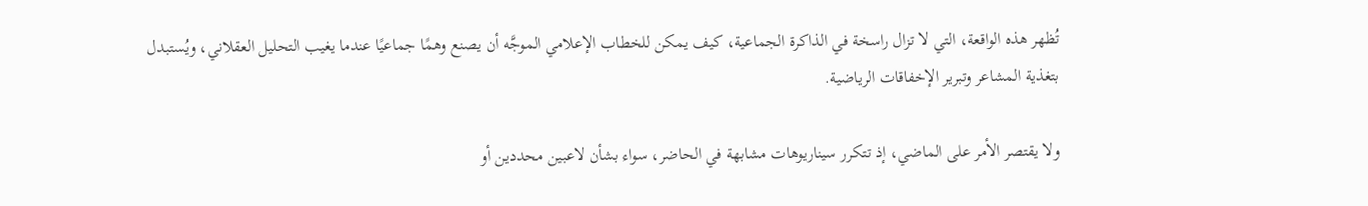تُظهر هذه الواقعة، التي لا تزال راسخة في الذاكرة الجماعية، كيف يمكن للخطاب الإعلامي الموجَّه أن يصنع وهمًا جماعيًا عندما يغيب التحليل العقلاني، ويُستبدل بتغذية المشاعر وتبرير الإخفاقات الرياضية.

ولا يقتصر الأمر على الماضي، إذ تتكرر سيناريوهات مشابهة في الحاضر، سواء بشأن لاعبين محددين أو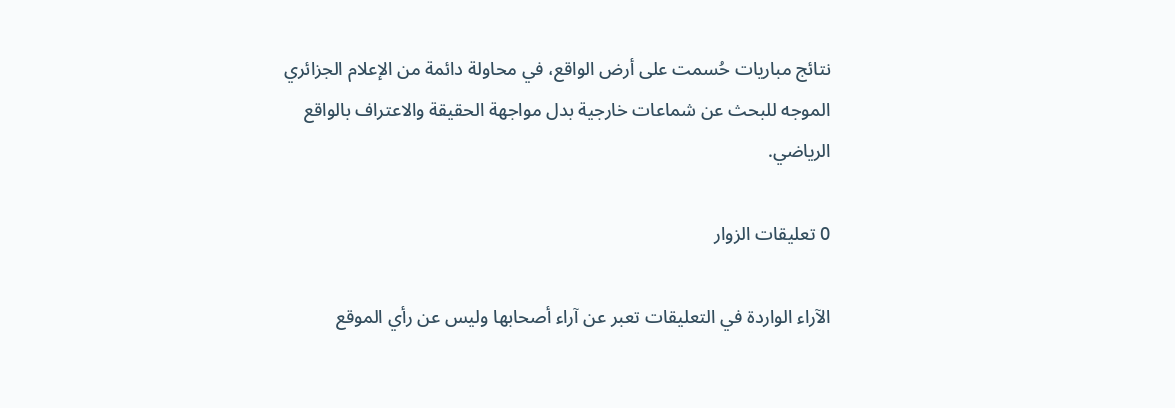نتائج مباريات حُسمت على أرض الواقع، في محاولة دائمة من الإعلام الجزائري الموجه للبحث عن شماعات خارجية بدل مواجهة الحقيقة والاعتراف بالواقع الرياضي.

0 تعليقات الزوار

الآراء الواردة في التعليقات تعبر عن آراء أصحابها وليس عن رأي الموقع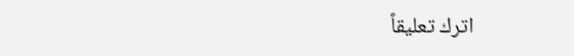اترك تعليقاً